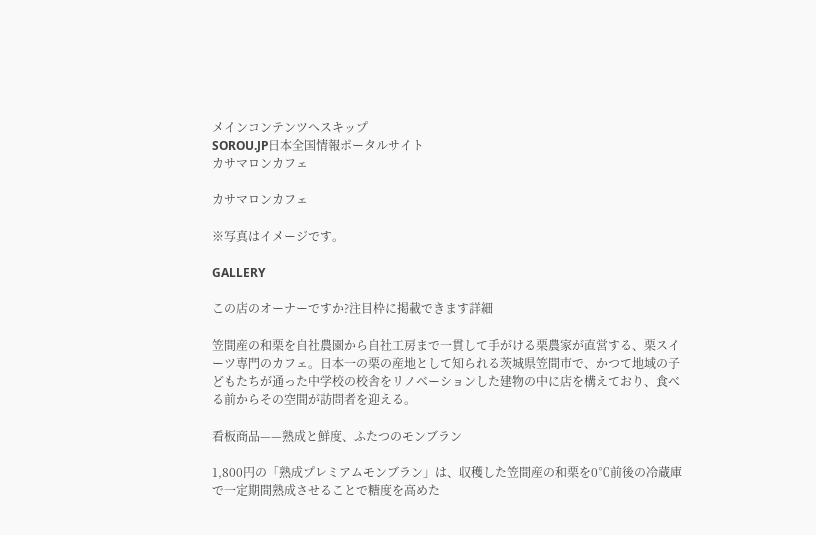メインコンテンツへスキップ
SOROU.JP日本全国情報ポータルサイト
カサマロンカフェ

カサマロンカフェ

※写真はイメージです。

GALLERY

この店のオーナーですか?注目枠に掲載できます詳細

笠間産の和栗を自社農園から自社工房まで一貫して手がける栗農家が直営する、栗スイーツ専門のカフェ。日本一の栗の産地として知られる茨城県笠間市で、かつて地域の子どもたちが通った中学校の校舎をリノベーションした建物の中に店を構えており、食べる前からその空間が訪問者を迎える。

看板商品——熟成と鮮度、ふたつのモンブラン

1,800円の「熟成プレミアムモンブラン」は、収穫した笠間産の和栗を0℃前後の冷蔵庫で一定期間熟成させることで糖度を高めた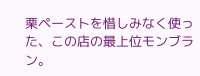栗ペーストを惜しみなく使った、この店の最上位モンブラン。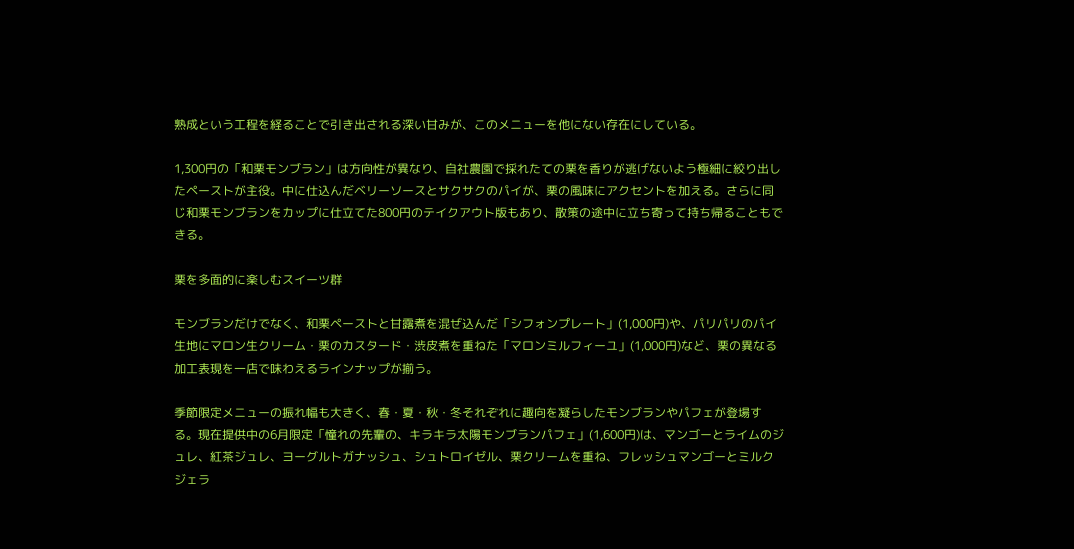熟成という工程を経ることで引き出される深い甘みが、このメニューを他にない存在にしている。

1,300円の「和栗モンブラン」は方向性が異なり、自社農園で採れたての栗を香りが逃げないよう極細に絞り出したペーストが主役。中に仕込んだベリーソースとサクサクのパイが、栗の風味にアクセントを加える。さらに同じ和栗モンブランをカップに仕立てた800円のテイクアウト版もあり、散策の途中に立ち寄って持ち帰ることもできる。

栗を多面的に楽しむスイーツ群

モンブランだけでなく、和栗ペーストと甘露煮を混ぜ込んだ「シフォンプレート」(1,000円)や、パリパリのパイ生地にマロン生クリーム・栗のカスタード・渋皮煮を重ねた「マロンミルフィーユ」(1,000円)など、栗の異なる加工表現を一店で味わえるラインナップが揃う。

季節限定メニューの振れ幅も大きく、春・夏・秋・冬それぞれに趣向を凝らしたモンブランやパフェが登場する。現在提供中の6月限定「憧れの先輩の、キラキラ太陽モンブランパフェ」(1,600円)は、マンゴーとライムのジュレ、紅茶ジュレ、ヨーグルトガナッシュ、シュトロイゼル、栗クリームを重ね、フレッシュマンゴーとミルクジェラ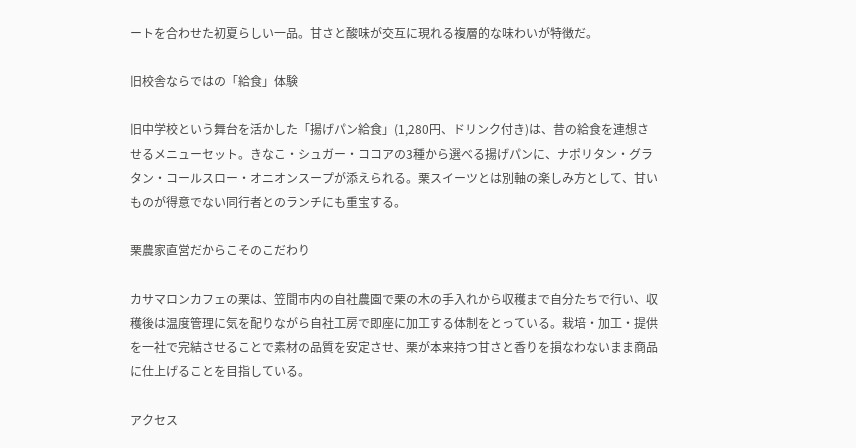ートを合わせた初夏らしい一品。甘さと酸味が交互に現れる複層的な味わいが特徴だ。

旧校舎ならではの「給食」体験

旧中学校という舞台を活かした「揚げパン給食」(1,280円、ドリンク付き)は、昔の給食を連想させるメニューセット。きなこ・シュガー・ココアの3種から選べる揚げパンに、ナポリタン・グラタン・コールスロー・オニオンスープが添えられる。栗スイーツとは別軸の楽しみ方として、甘いものが得意でない同行者とのランチにも重宝する。

栗農家直営だからこそのこだわり

カサマロンカフェの栗は、笠間市内の自社農園で栗の木の手入れから収穫まで自分たちで行い、収穫後は温度管理に気を配りながら自社工房で即座に加工する体制をとっている。栽培・加工・提供を一社で完結させることで素材の品質を安定させ、栗が本来持つ甘さと香りを損なわないまま商品に仕上げることを目指している。

アクセス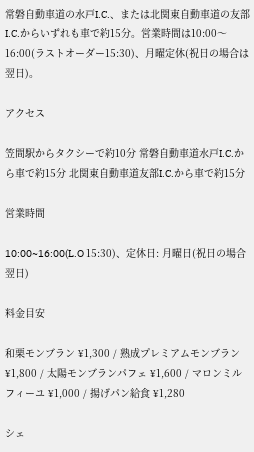常磐自動車道の水戸I.C.、または北関東自動車道の友部I.C.からいずれも車で約15分。営業時間は10:00〜16:00(ラストオーダー15:30)、月曜定休(祝日の場合は翌日)。

アクセス

笠間駅からタクシーで約10分 常磐自動車道水戸I.C.から車で約15分 北関東自動車道友部I.C.から車で約15分

営業時間

10:00~16:00(L.O 15:30)、定休日: 月曜日(祝日の場合翌日)

料金目安

和栗モンブラン ¥1,300 / 熟成プレミアムモンブラン ¥1,800 / 太陽モンブランパフェ ¥1,600 / マロンミルフィーユ ¥1,000 / 揚げパン給食 ¥1,280

シェ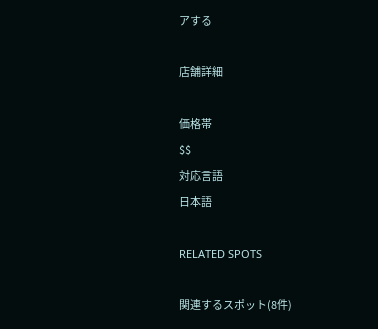アする

店舗詳細

価格帯
$$
対応言語
日本語

RELATED SPOTS

関連するスポット(8件)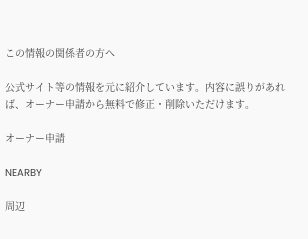この情報の関係者の方へ

公式サイト等の情報を元に紹介しています。内容に誤りがあれば、オーナー申請から無料で修正・削除いただけます。

オーナー申請

NEARBY

周辺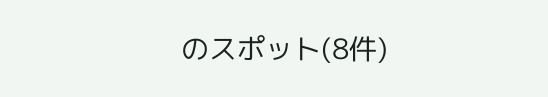のスポット(8件)